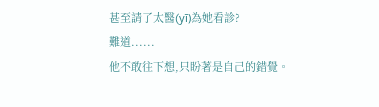甚至請了太醫(yī)為她看診?
難道......
他不敢往下想,只盼著是自己的錯覺。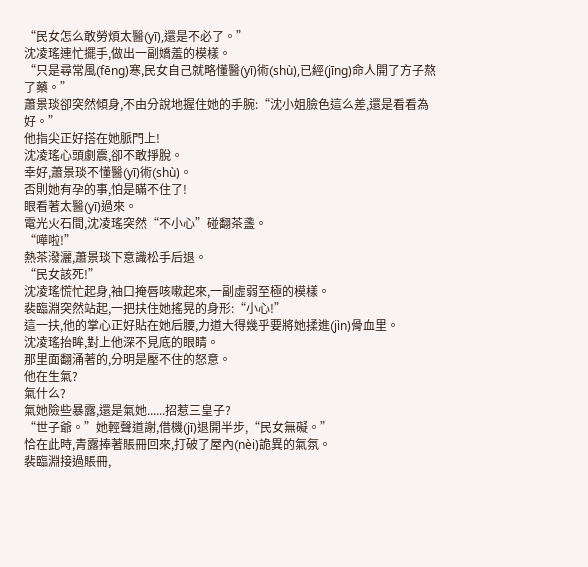“民女怎么敢勞煩太醫(yī),還是不必了。”
沈凌瑤連忙擺手,做出一副嬌羞的模樣。
“只是尋常風(fēng)寒,民女自己就略懂醫(yī)術(shù),已經(jīng)命人開了方子熬了藥。”
蕭景琰卻突然傾身,不由分說地握住她的手腕:“沈小姐臉色這么差,還是看看為好。”
他指尖正好搭在她脈門上!
沈凌瑤心頭劇震,卻不敢掙脫。
幸好,蕭景琰不懂醫(yī)術(shù)。
否則她有孕的事,怕是瞞不住了!
眼看著太醫(yī)過來。
電光火石間,沈凌瑤突然“不小心”碰翻茶盞。
“嘩啦!”
熱茶潑灑,蕭景琰下意識松手后退。
“民女該死!”
沈凌瑤慌忙起身,袖口掩唇咳嗽起來,一副虛弱至極的模樣。
裴臨淵突然站起,一把扶住她搖晃的身形:“小心!”
這一扶,他的掌心正好貼在她后腰,力道大得幾乎要將她揉進(jìn)骨血里。
沈凌瑤抬眸,對上他深不見底的眼睛。
那里面翻涌著的,分明是壓不住的怒意。
他在生氣?
氣什么?
氣她險些暴露,還是氣她......招惹三皇子?
“世子爺。”她輕聲道謝,借機(jī)退開半步,“民女無礙。”
恰在此時,青露捧著賬冊回來,打破了屋內(nèi)詭異的氣氛。
裴臨淵接過賬冊,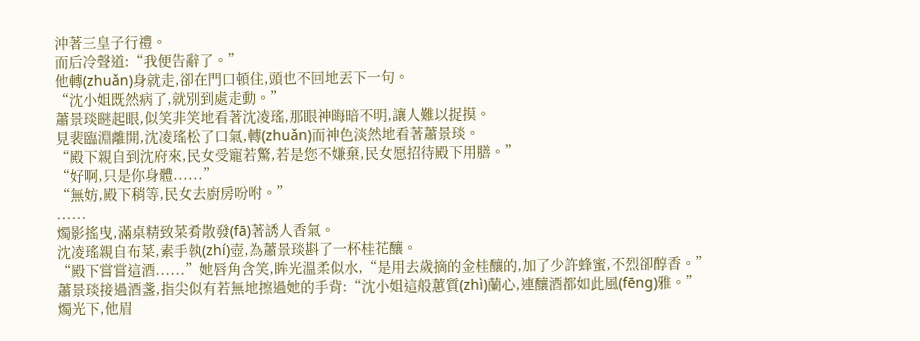沖著三皇子行禮。
而后冷聲道:“我便告辭了。”
他轉(zhuǎn)身就走,卻在門口頓住,頭也不回地丟下一句。
“沈小姐既然病了,就別到處走動。”
蕭景琰瞇起眼,似笑非笑地看著沈凌瑤,那眼神晦暗不明,讓人難以捉摸。
見裴臨淵離開,沈凌瑤松了口氣,轉(zhuǎn)而神色淡然地看著蕭景琰。
“殿下親自到沈府來,民女受寵若驚,若是您不嫌棄,民女愿招待殿下用膳。”
“好啊,只是你身體......”
“無妨,殿下稍等,民女去廚房吩咐。”
......
燭影搖曳,滿桌精致菜肴散發(fā)著誘人香氣。
沈凌瑤親自布菜,素手執(zhí)壺,為蕭景琰斟了一杯桂花釀。
“殿下嘗嘗這酒......”她唇角含笑,眸光溫柔似水,“是用去歲摘的金桂釀的,加了少許蜂蜜,不烈卻醇香。”
蕭景琰接過酒盞,指尖似有若無地擦過她的手背:“沈小姐這般蕙質(zhì)蘭心,連釀酒都如此風(fēng)雅。”
燭光下,他眉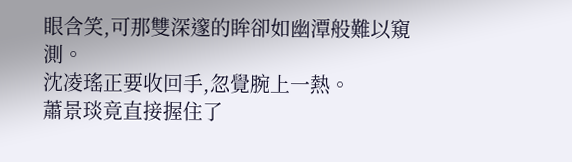眼含笑,可那雙深邃的眸卻如幽潭般難以窺測。
沈凌瑤正要收回手,忽覺腕上一熱。
蕭景琰竟直接握住了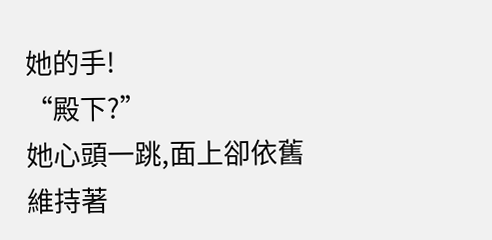她的手!
“殿下?”
她心頭一跳,面上卻依舊維持著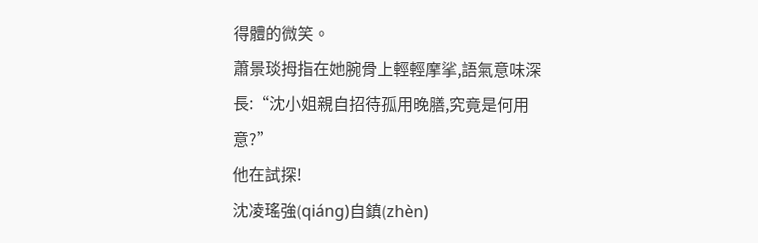得體的微笑。
蕭景琰拇指在她腕骨上輕輕摩挲,語氣意味深長:“沈小姐親自招待孤用晚膳,究竟是何用意?”
他在試探!
沈凌瑤強(qiáng)自鎮(zhèn)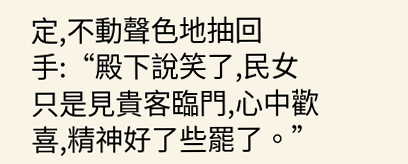定,不動聲色地抽回手:“殿下說笑了,民女只是見貴客臨門,心中歡喜,精神好了些罷了。”